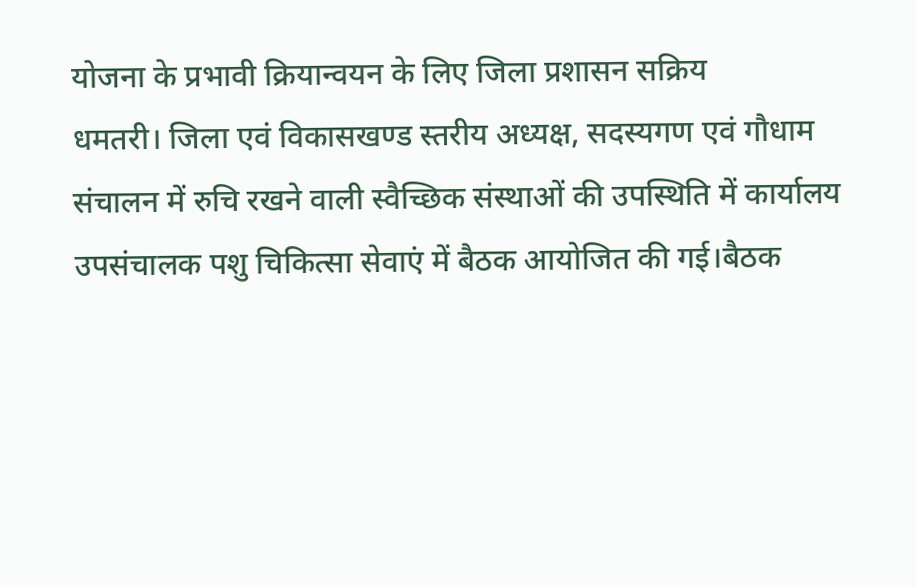योजना के प्रभावी क्रियान्वयन के लिए जिला प्रशासन सक्रिय
धमतरी। जिला एवं विकासखण्ड स्तरीय अध्यक्ष, सदस्यगण एवं गौधाम संचालन में रुचि रखने वाली स्वैच्छिक संस्थाओं की उपस्थिति में कार्यालय उपसंचालक पशु चिकित्सा सेवाएं में बैठक आयोजित की गई।बैठक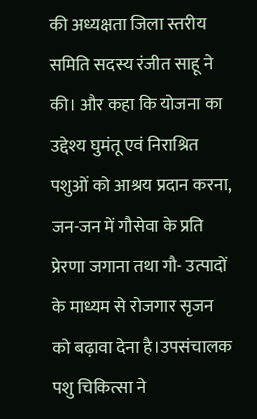की अध्यक्षता जिला स्तरीय समिति सदस्य रंजीत साहू ने की। और कहा कि योजना का उद्देश्य घुमंतू एवं निराश्रित पशुओं को आश्रय प्रदान करना, जन-जन में गौसेवा के प्रति प्रेरणा जगाना तथा गौ- उत्पादों के माध्यम से रोजगार सृजन को बढ़ावा देना है।उपसंचालक पशु चिकित्सा ने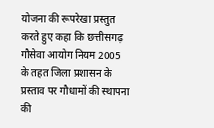योजना की रूपरेखा प्रस्तुत करते हुए कहा कि छत्तीसगढ़ गौसेवा आयोग नियम 2005 के तहत जिला प्रशासन के प्रस्ताव पर गौधामों की स्थापना की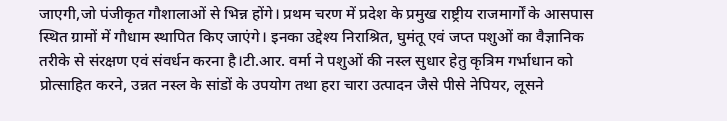जाएगी,जो पंजीकृत गौशालाओं से भिन्न होंगे। प्रथम चरण में प्रदेश के प्रमुख राष्ट्रीय राजमार्गों के आसपास स्थित ग्रामों में गौधाम स्थापित किए जाएंगे। इनका उद्देश्य निराश्रित, घुमंतू एवं जप्त पशुओं का वैज्ञानिक तरीके से संरक्षण एवं संवर्धन करना है।टी.आर. वर्मा ने पशुओं की नस्ल सुधार हेतु कृत्रिम गर्भाधान को प्रोत्साहित करने, उन्नत नस्ल के सांडों के उपयोग तथा हरा चारा उत्पादन जैसे पीसे नेपियर, लूसने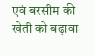एवं बरसीम की खेती को बढ़ावा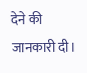देने की जानकारी दी।